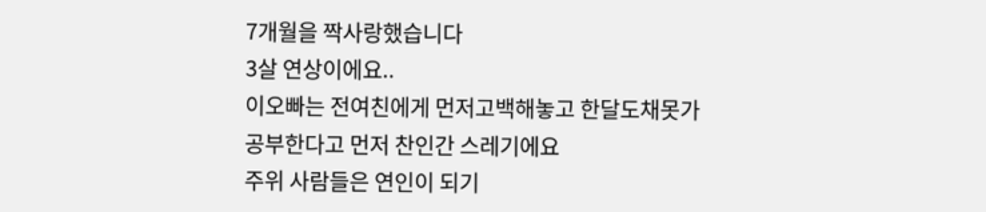7개월을 짝사랑했습니다
3살 연상이에요..
이오빠는 전여친에게 먼저고백해놓고 한달도채못가
공부한다고 먼저 찬인간 스레기에요
주위 사람들은 연인이 되기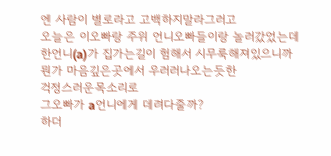엔 사람이 별로라고 고백하지말라그러고
오늘은 이오빠랑 주위 언니오빠들이랑 놀러갔었는데
한언니(a)가 집가는길이 험해서 시무룩해져있으니까
뭔가 마음깊은곳에서 우러러나오는듯한
걱정스러운목소리로
그오빠가 a언니에게 데려다줄까?
하더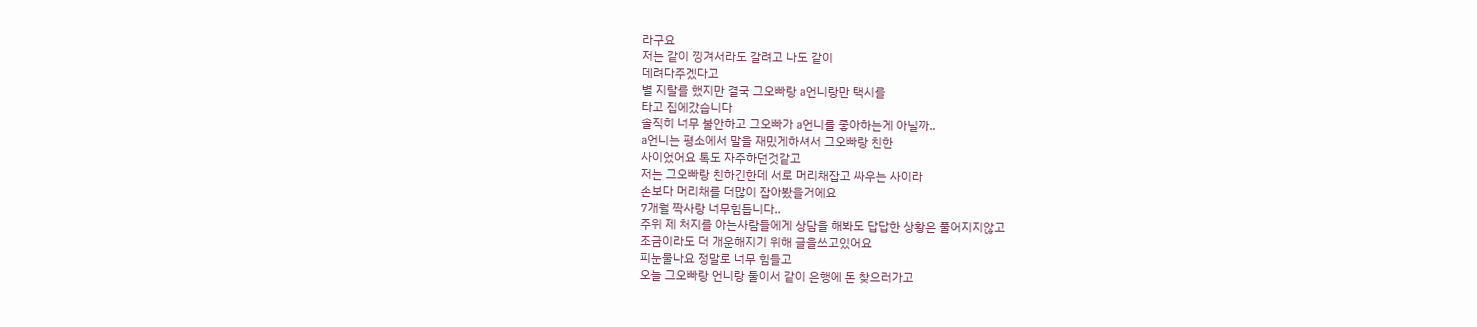라구요
저는 같이 낑겨서라도 갈려고 나도 같이
데려다주겠다고
별 지랄를 했지만 결국 그오빠랑 a언니랑만 택시를
타고 집에갔습니다
솔직히 너무 불안하고 그오빠가 a언니를 좋아하는게 아닐까..
a언니는 평소에서 말을 재밌게하셔서 그오빠랑 친한
사이었어요 톡도 자주하던것같고
저는 그오빠랑 친하긴한데 서로 머리채잡고 싸우는 사이라
손보다 머리채를 더많이 잡아봤을거에요
7개월 짝사랑 너무힘듭니다..
주위 제 처지를 아는사람들에게 상담을 해봐도 답답한 상황은 풀어지지않고
조금이라도 더 개운해지기 위해 글을쓰고있어요
피눈물나요 정말로 너무 힘들고
오늘 그오빠랑 언니랑 둘이서 같이 은행에 돈 찾으러가고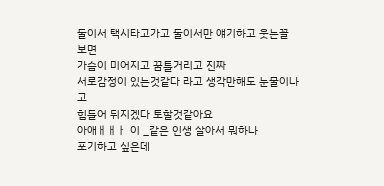둘이서 택시타고가고 둘이서만 얘기하고 웃는꼴 보면
가슴이 미어지고 꿈틀거리고 진짜
서로감정이 있는것같다 라고 생각만해도 눈물이나고
힘들어 뒤지겠다 토할것같아요
아애ㅐㅐㅏ 이 _같은 인생 살아서 뭐하나
포기하고 싶은데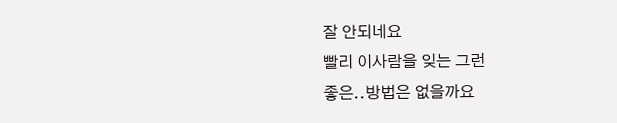잘 안되네요
빨리 이사람을 잊는 그런
좋은..방법은 없을까요